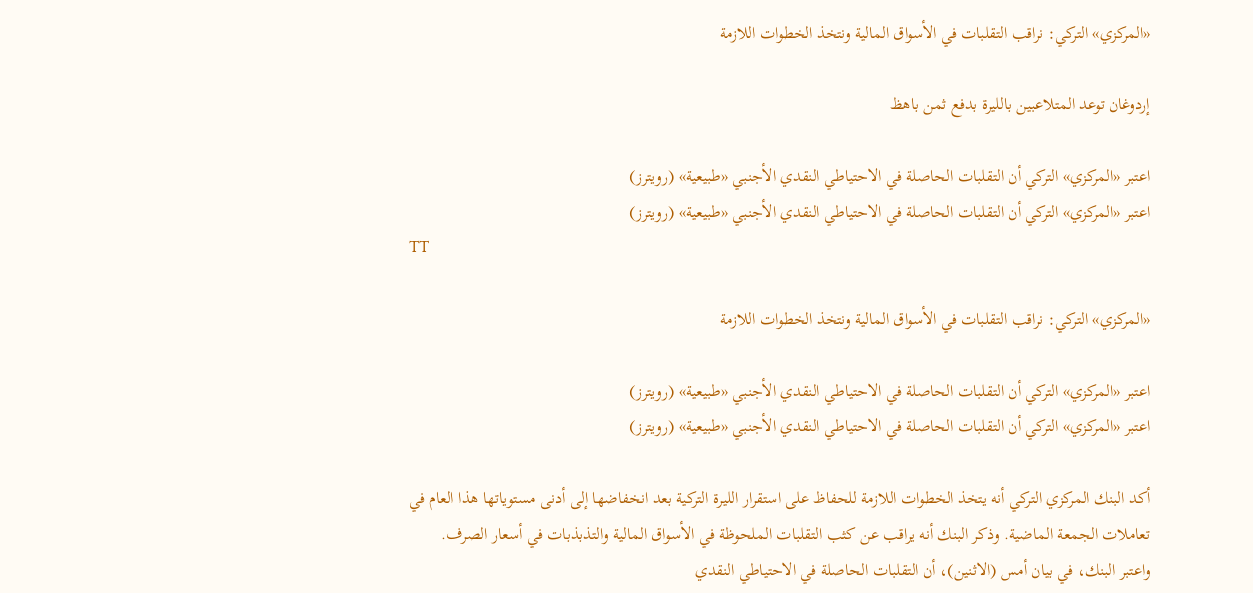«المركزي» التركي: نراقب التقلبات في الأسواق المالية ونتخذ الخطوات اللازمة

إردوغان توعد المتلاعبين بالليرة بدفع ثمن باهظ

اعتبر «المركزي» التركي أن التقلبات الحاصلة في الاحتياطي النقدي الأجنبي «طبيعية» (رويترز)
اعتبر «المركزي» التركي أن التقلبات الحاصلة في الاحتياطي النقدي الأجنبي «طبيعية» (رويترز)
TT

«المركزي» التركي: نراقب التقلبات في الأسواق المالية ونتخذ الخطوات اللازمة

اعتبر «المركزي» التركي أن التقلبات الحاصلة في الاحتياطي النقدي الأجنبي «طبيعية» (رويترز)
اعتبر «المركزي» التركي أن التقلبات الحاصلة في الاحتياطي النقدي الأجنبي «طبيعية» (رويترز)

أكد البنك المركزي التركي أنه يتخذ الخطوات اللازمة للحفاظ على استقرار الليرة التركية بعد انخفاضها إلى أدنى مستوياتها هذا العام في تعاملات الجمعة الماضية. وذكر البنك أنه يراقب عن كثب التقلبات الملحوظة في الأسواق المالية والتذبذبات في أسعار الصرف.
واعتبر البنك، في بيان أمس (الاثنين)، أن التقلبات الحاصلة في الاحتياطي النقدي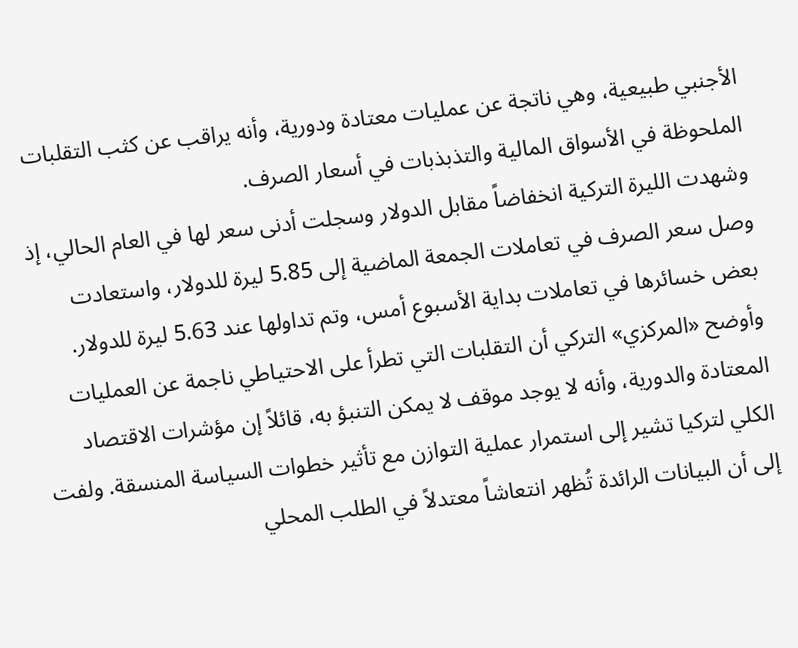الأجنبي طبيعية، وهي ناتجة عن عمليات معتادة ودورية، وأنه يراقب عن كثب التقلبات الملحوظة في الأسواق المالية والتذبذبات في أسعار الصرف.
وشهدت الليرة التركية انخفاضاً مقابل الدولار وسجلت أدنى سعر لها في العام الحالي، إذ وصل سعر الصرف في تعاملات الجمعة الماضية إلى 5.85 ليرة للدولار، واستعادت بعض خسائرها في تعاملات بداية الأسبوع أمس، وتم تداولها عند 5.63 ليرة للدولار. وأوضح «المركزي» التركي أن التقلبات التي تطرأ على الاحتياطي ناجمة عن العمليات المعتادة والدورية، وأنه لا يوجد موقف لا يمكن التنبؤ به، قائلاً إن مؤشرات الاقتصاد الكلي لتركيا تشير إلى استمرار عملية التوازن مع تأثير خطوات السياسة المنسقة. ولفت إلى أن البيانات الرائدة تُظهر انتعاشاً معتدلاً في الطلب المحلي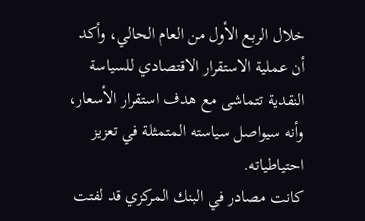خلال الربع الأول من العام الحالي، وأكد أن عملية الاستقرار الاقتصادي للسياسة النقدية تتماشى مع هدف استقرار الأسعار، وأنه سيواصل سياسته المتمثلة في تعزيز احتياطياته.
كانت مصادر في البنك المركزي قد لفتت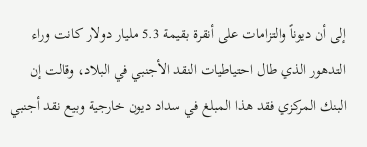إلى أن ديوناً والتزامات على أنقرة بقيمة 5.3 مليار دولار كانت وراء التدهور الذي طال احتياطيات النقد الأجنبي في البلاد، وقالت إن البنك المركزي فقد هذا المبلغ في سداد ديون خارجية وبيع نقد أجنبي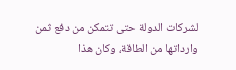لشركات الدولة حتى تتمكن من دفع ثمن وارداتها من الطاقة، وكان هذا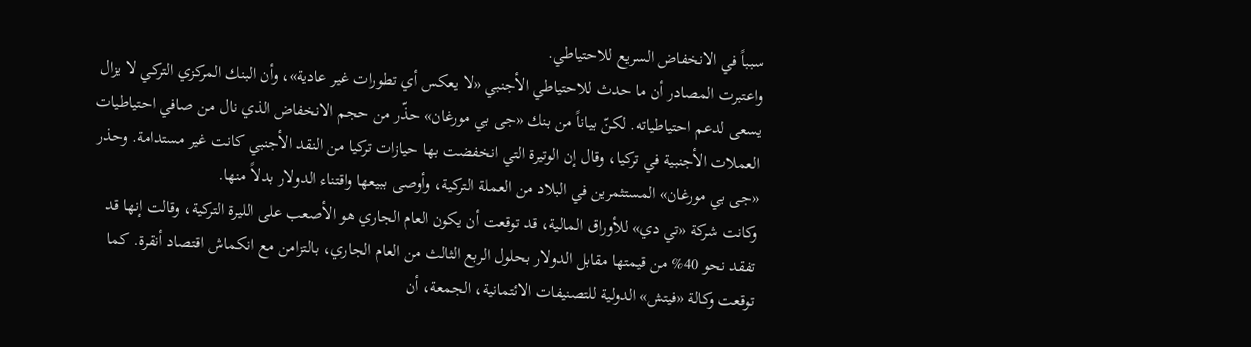سبباً في الانخفاض السريع للاحتياطي.
واعتبرت المصادر أن ما حدث للاحتياطي الأجنبي «لا يعكس أي تطورات غير عادية»، وأن البنك المركزي التركي لا يزال يسعى لدعم احتياطياته. لكنّ بياناً من بنك «جى بي مورغان» حذّر من حجم الانخفاض الذي نال من صافي احتياطيات العملات الأجنبية في تركيا، وقال إن الوتيرة التي انخفضت بها حيازات تركيا من النقد الأجنبي كانت غير مستدامة. وحذر «جى بي مورغان» المستثمرين في البلاد من العملة التركية، وأوصى ببيعها واقتناء الدولار بدلاً منها.
وكانت شركة «تي دي» للأوراق المالية، قد توقعت أن يكون العام الجاري هو الأصعب على الليرة التركية، وقالت إنها قد تفقد نحو 40% من قيمتها مقابل الدولار بحلول الربع الثالث من العام الجاري، بالتزامن مع انكماش اقتصاد أنقرة. كما توقعت وكالة «فيتش» الدولية للتصنيفات الائتمانية، الجمعة، أن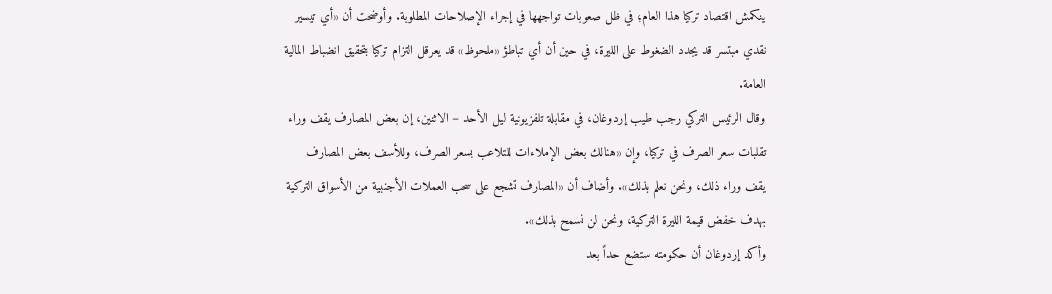ينكمش اقتصاد تركيا هذا العام؛ في ظل صعوبات تواجهها في إجراء الإصلاحات المطلوبة. وأوضحت أن «أي تيسير نقدي مبتسر قد يجدد الضغوط على الليرة، في حين أن أي تباطؤ «ملحوظ» قد يعرقل التزام تركيا بتحقيق انضباط المالية العامة.
وقال الرئيس التركي رجب طيب إردوغان، في مقابلة تلفزيونية ليل الأحد – الاثنين، إن بعض المصارف يقف وراء تقلبات سعر الصرف في تركيا، وإن «هنالك بعض الإملاءات للتلاعب بسعر الصرف، وللأسف بعض المصارف يقف وراء ذلك، ونحن نعلم بذلك». وأضاف أن «المصارف تشجع على سحب العملات الأجنبية من الأسواق التركية بهدف خفض قيمة الليرة التركية، ونحن لن نسمح بذلك».
وأكد إردوغان أن حكومته ستضع حداً بعد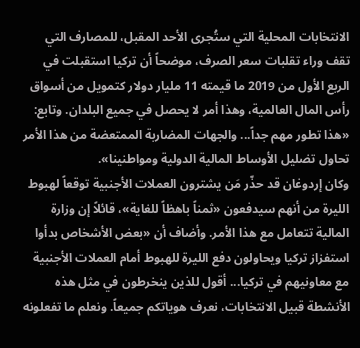الانتخابات المحلية التي ستُجرى الأحد المقبل، للمصارف التي تقف وراء تقلبات سعر الصرف، موضحاً أن تركيا استقبلت في الربع الأول من 2019 ما قيمته 11 مليار دولار كتمويل من أسواق رأس المال العالمية، وهذا أمر لا يحصل في جميع البلدان. وتابع: «هذا تطور مهم جداً... والجهات المضاربة الممتعضة من هذا الأمر تحاول تضليل الأوساط المالية الدولية ومواطنينا».
وكان إردوغان قد حذّر مَن يشترون العملات الأجنبية توقعاً لهبوط الليرة من أنهم سيدفعون «ثمناً باهظاً للغاية»، قائلاً إن وزارة المالية تتعامل مع هذا الأمر. وأضاف أن «بعض الأشخاص بدأوا استفزاز تركيا ويحاولون دفع الليرة للهبوط أمام العملات الأجنبية مع معاونيهم في تركيا... أقول للذين ينخرطون في مثل هذه الأنشطة قبيل الانتخابات، نعرف هوياتكم جميعاً. ونعلم ما تفعلونه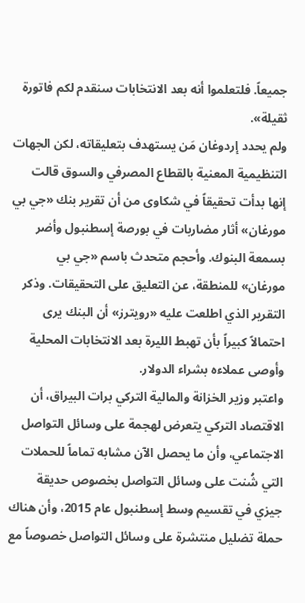جميعاً. فلتعلموا أنه بعد الانتخابات سنقدم لكم فاتورة ثقيلة».
ولم يحدد إردوغان مَن يستهدف بتعليقاته، لكن الجهات التنظيمية المعنية بالقطاع المصرفي والسوق قالت إنها بدأت تحقيقاً في شكاوى من أن تقرير بنك «جي بي مورغان» أثار مضاربات في بورصة إسطنبول وأضر بسمعة البنوك. وأحجم متحدث باسم «جي بي مورغان» للمنطقة، عن التعليق على التحقيقات. وذكر التقرير الذي اطلعت عليه «رويترز» أن البنك يرى احتمالاً كبيراً بأن تهبط الليرة بعد الانتخابات المحلية وأوصى عملاءه بشراء الدولار.
واعتبر وزير الخزانة والمالية التركي برات البيراق، أن الاقتصاد التركي يتعرض لهجمة على وسائل التواصل الاجتماعي، وأن ما يحصل الآن مشابه تماماً للحملات التي شُنت على وسائل التواصل بخصوص حديقة جيزي في تقسيم وسط إسطنبول عام 2015، وأن هناك حملة تضليل منتشرة على وسائل التواصل خصوصاً مع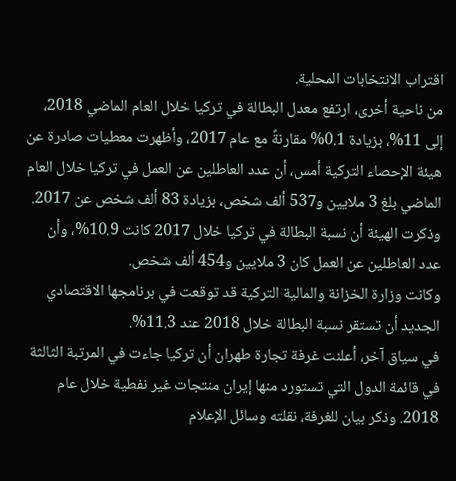اقتراب الانتخابات المحلية.
من ناحية أخرى، ارتفع معدل البطالة في تركيا خلال العام الماضي 2018، إلى 11%، بزيادة 0.1% مقارنةً مع عام 2017، وأظهرت معطيات صادرة عن هيئة الإحصاء التركية أمس، أن عدد العاطلين عن العمل في تركيا خلال العام الماضي بلغ 3 ملايين و537 ألف شخص، بزيادة 83 ألف شخص عن 2017. وذكرت الهيئة أن نسبة البطالة في تركيا خلال 2017 كانت 10.9%، وأن عدد العاطلين عن العمل كان 3 ملايين و454 ألف شخص.
وكانت وزارة الخزانة والمالية التركية قد توقعت في برنامجها الاقتصادي الجديد أن تستقر نسبة البطالة خلال 2018 عند 11.3%.
في سياق آخر، أعلنت غرفة تجارة طهران أن تركيا جاءت في المرتبة الثالثة في قائمة الدول التي تستورد منها إيران منتجات غير نفطية خلال عام 2018. وذكر بيان للغرفة، نقلته وسائل الإعلام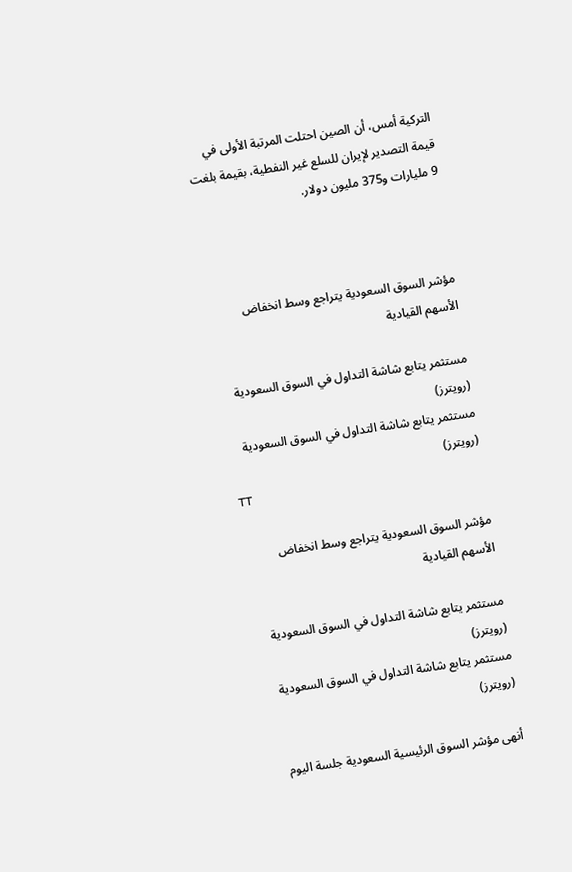التركية أمس، أن الصين احتلت المرتبة الأولى في قيمة التصدير لإيران للسلع غير النفطية، بقيمة بلغت 9 مليارات و375 مليون دولار.



مؤشر السوق السعودية يتراجع وسط انخفاض الأسهم القيادية

مستثمر يتابع شاشة التداول في السوق السعودية (رويترز)
مستثمر يتابع شاشة التداول في السوق السعودية (رويترز)
TT

مؤشر السوق السعودية يتراجع وسط انخفاض الأسهم القيادية

مستثمر يتابع شاشة التداول في السوق السعودية (رويترز)
مستثمر يتابع شاشة التداول في السوق السعودية (رويترز)

أنهى مؤشر السوق الرئيسية السعودية جلسة اليوم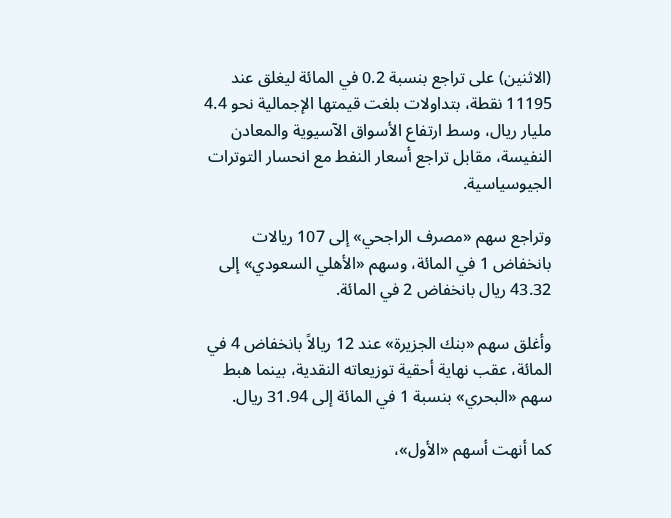(الاثنين) على تراجع بنسبة 0.2 في المائة ليغلق عند 11195 نقطة، بتداولات بلغت قيمتها الإجمالية نحو 4.4 مليار ريال، وسط ارتفاع الأسواق الآسيوية والمعادن النفيسة، مقابل تراجع أسعار النفط مع انحسار التوترات الجيوسياسية.

وتراجع سهم «مصرف الراجحي» إلى 107 ريالات بانخفاض 1 في المائة، وسهم «الأهلي السعودي» إلى 43.32 ريال بانخفاض 2 في المائة.

وأغلق سهم «بنك الجزيرة» عند 12 ريالاً بانخفاض 4 في المائة، عقب نهاية أحقية توزيعاته النقدية، بينما هبط سهم «البحري» بنسبة 1 في المائة إلى 31.94 ريال.

كما أنهت أسهم «الأول»،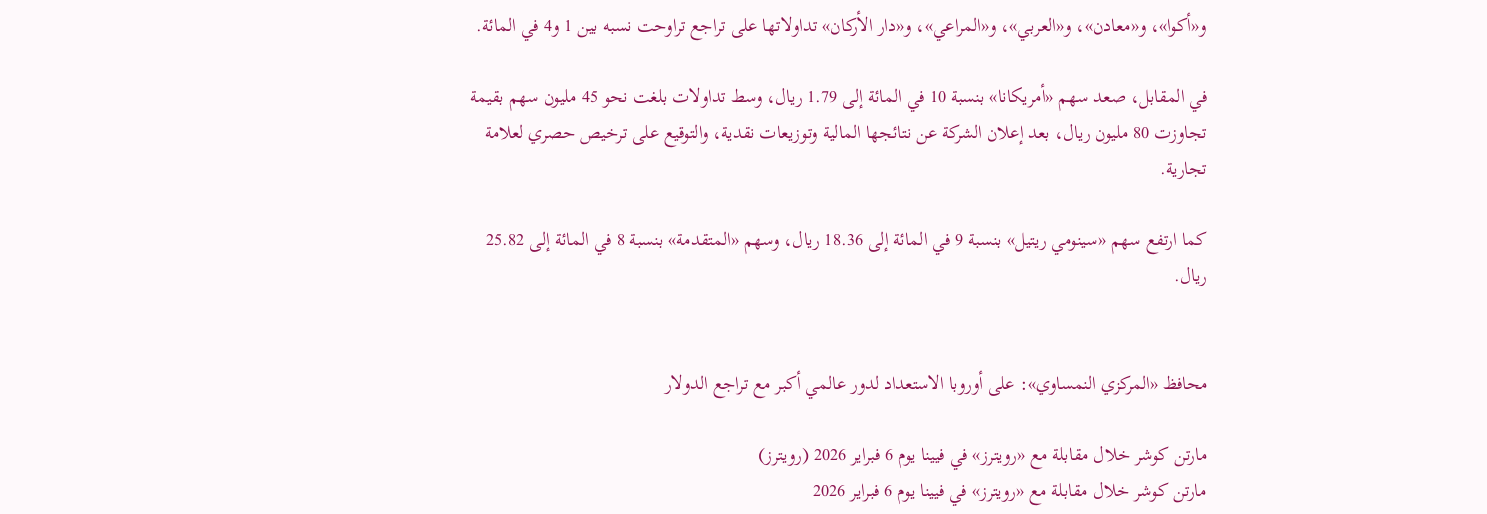و«أكوا»، و«معادن»، و«العربي»، و«المراعي»، و«دار الأركان» تداولاتها على تراجع تراوحت نسبه بين 1 و4 في المائة.

في المقابل، صعد سهم «أمريكانا» بنسبة 10 في المائة إلى 1.79 ريال، وسط تداولات بلغت نحو 45 مليون سهم بقيمة تجاوزت 80 مليون ريال، بعد إعلان الشركة عن نتائجها المالية وتوزيعات نقدية، والتوقيع على ترخيص حصري لعلامة تجارية.

كما ارتفع سهم «سينومي ريتيل» بنسبة 9 في المائة إلى 18.36 ريال، وسهم «المتقدمة» بنسبة 8 في المائة إلى 25.82 ريال.


محافظ «المركزي النمساوي»: على أوروبا الاستعداد لدور عالمي أكبر مع تراجع الدولار

مارتن كوشر خلال مقابلة مع «رويترز» في فيينا يوم 6 فبراير 2026 (رويترز)
مارتن كوشر خلال مقابلة مع «رويترز» في فيينا يوم 6 فبراير 2026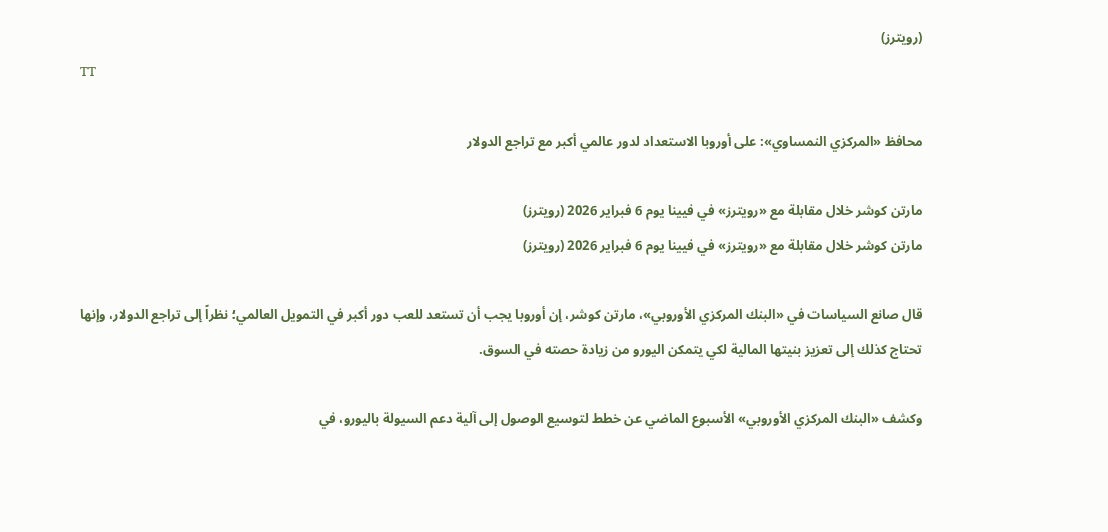(رويترز)
TT

محافظ «المركزي النمساوي»: على أوروبا الاستعداد لدور عالمي أكبر مع تراجع الدولار

مارتن كوشر خلال مقابلة مع «رويترز» في فيينا يوم 6 فبراير 2026 (رويترز)
مارتن كوشر خلال مقابلة مع «رويترز» في فيينا يوم 6 فبراير 2026 (رويترز)

قال صانع السياسات في «البنك المركزي الأوروبي»، مارتن كوشر، إن أوروبا يجب أن تستعد للعب دور أكبر في التمويل العالمي؛ نظراً إلى تراجع الدولار، وإنها تحتاج كذلك إلى تعزيز بنيتها المالية لكي يتمكن اليورو من زيادة حصته في السوق.

وكشف «البنك المركزي الأوروبي» الأسبوع الماضي عن خطط لتوسيع الوصول إلى آلية دعم السيولة باليورو، في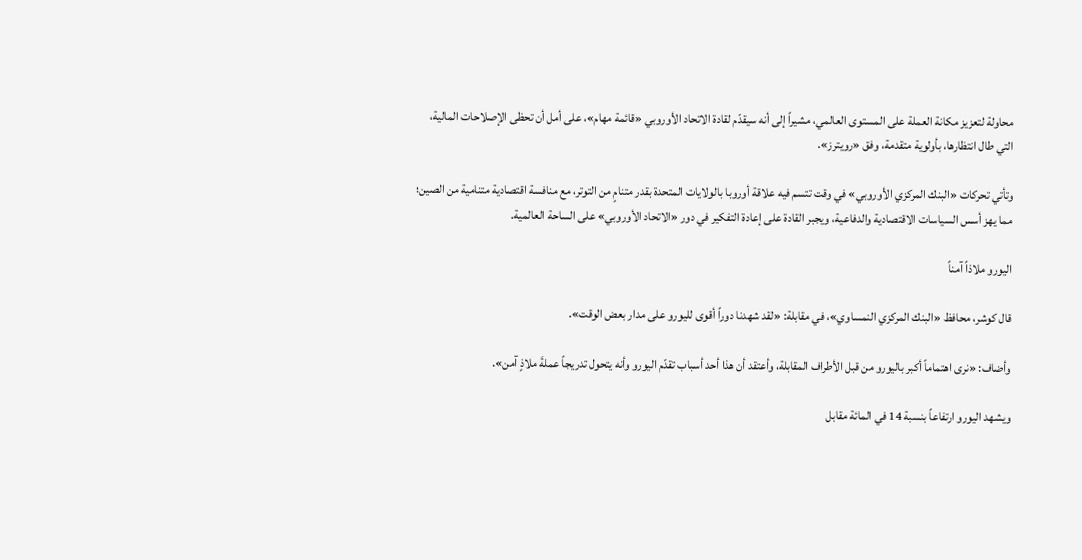محاولة لتعزيز مكانة العملة على المستوى العالمي، مشيراً إلى أنه سيقدّم لقادة الاتحاد الأوروبي «قائمة مهام»، على أمل أن تحظى الإصلاحات المالية، التي طال انتظارها، بأولوية متقدمة، وفق «رويترز».

وتأتي تحركات «البنك المركزي الأوروبي» في وقت تتسم فيه علاقة أوروبا بالولايات المتحدة بقدر متنامٍ من التوتر، مع منافسة اقتصادية متنامية من الصين؛ مما يهز أسس السياسات الاقتصادية والدفاعية، ويجبر القادة على إعادة التفكير في دور «الاتحاد الأوروبي» على الساحة العالمية.

اليورو ملاذاً آمناً

قال كوشر، محافظ «البنك المركزي النمساوي»، في مقابلة: «لقد شهدنا دوراً أقوى لليورو على مدار بعض الوقت».

وأضاف: «نرى اهتماماً أكبر باليورو من قبل الأطراف المقابلة، وأعتقد أن هذا أحد أسباب تقدّم اليورو وأنه يتحول تدريجاً عملةَ ملاذٍ آمن».

ويشهد اليورو ارتفاعاً بنسبة 14 في المائة مقابل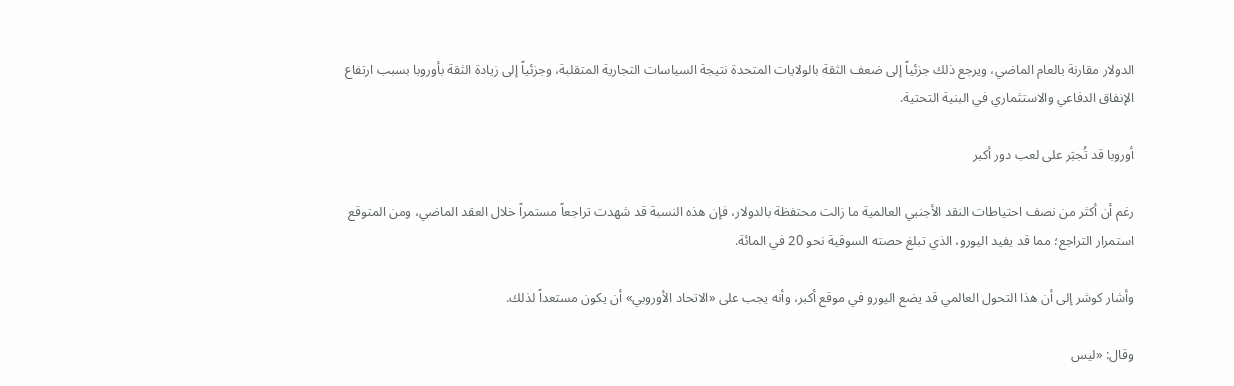الدولار مقارنة بالعام الماضي، ويرجع ذلك جزئياً إلى ضعف الثقة بالولايات المتحدة نتيجة السياسات التجارية المتقلبة، وجزئياً إلى زيادة الثقة بأوروبا بسبب ارتفاع الإنفاق الدفاعي والاستثماري في البنية التحتية.

أوروبا قد تُجبَر على لعب دور أكبر

رغم أن أكثر من نصف احتياطات النقد الأجنبي العالمية ما زالت محتفظة بالدولار، فإن هذه النسبة قد شهدت تراجعاً مستمراً خلال العقد الماضي، ومن المتوقع استمرار التراجع؛ مما قد يفيد اليورو، الذي تبلغ حصته السوقية نحو 20 في المائة.

وأشار كوشر إلى أن هذا التحول العالمي قد يضع اليورو في موقع أكبر، وأنه يجب على «الاتحاد الأوروبي» أن يكون مستعداً لذلك.

وقال: «ليس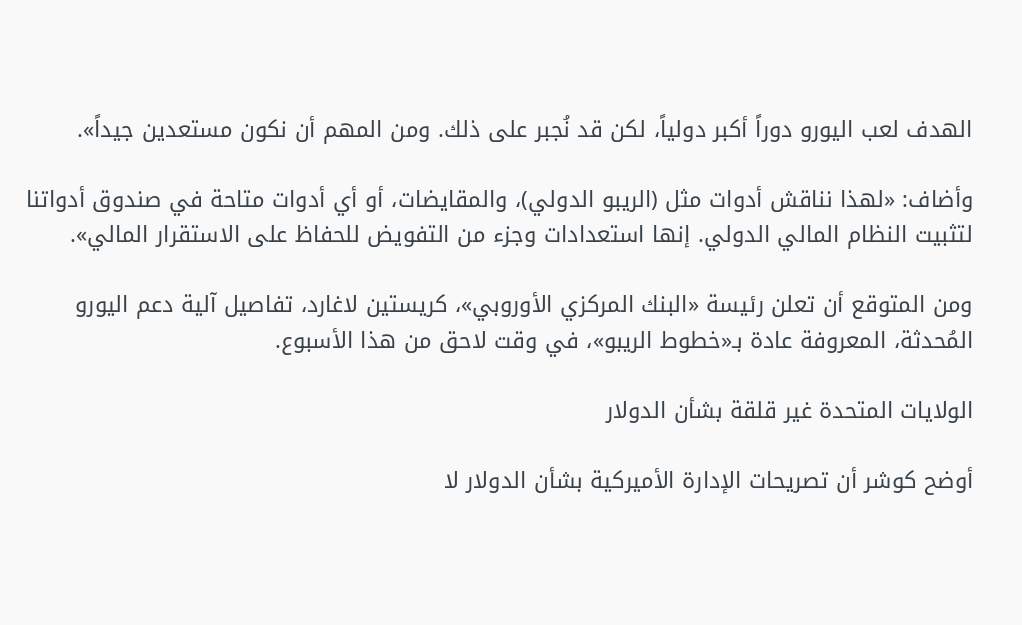الهدف لعب اليورو دوراً أكبر دولياً، لكن قد نُجبر على ذلك. ومن المهم أن نكون مستعدين جيداً».

وأضاف: «لهذا نناقش أدوات مثل (الريبو الدولي)، والمقايضات، أو أي أدوات متاحة في صندوق أدواتنا لتثبيت النظام المالي الدولي. إنها استعدادات وجزء من التفويض للحفاظ على الاستقرار المالي».

ومن المتوقع أن تعلن رئيسة «البنك المركزي الأوروبي»، كريستين لاغارد، تفاصيل آلية دعم اليورو المُحدثة، المعروفة عادة بـ«خطوط الريبو»، في وقت لاحق من هذا الأسبوع.

الولايات المتحدة غير قلقة بشأن الدولار

أوضح كوشر أن تصريحات الإدارة الأميركية بشأن الدولار لا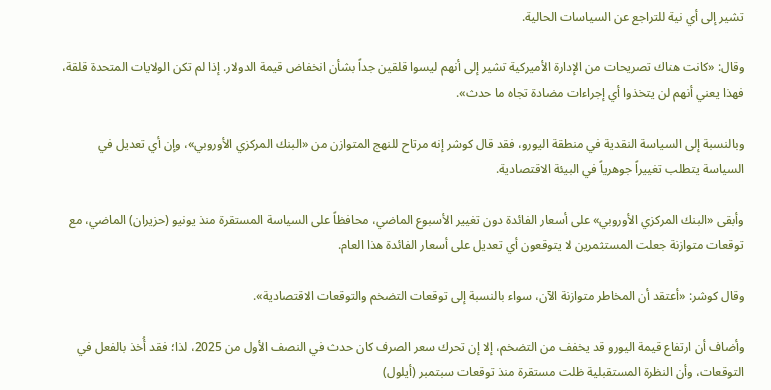تشير إلى أي نية للتراجع عن السياسات الحالية.

وقال: «كانت هناك تصريحات من الإدارة الأميركية تشير إلى أنهم ليسوا قلقين جداً بشأن انخفاض قيمة الدولار. إذا لم تكن الولايات المتحدة قلقة، فهذا يعني أنهم لن يتخذوا أي إجراءات مضادة تجاه ما حدث».

وبالنسبة إلى السياسة النقدية في منطقة اليورو، فقد قال كوشر إنه مرتاح للنهج المتوازن من «البنك المركزي الأوروبي»، وإن أي تعديل في السياسة يتطلب تغييراً جوهرياً في البيئة الاقتصادية.

وأبقى «البنك المركزي الأوروبي» على أسعار الفائدة دون تغيير الأسبوع الماضي، محافظاً على السياسة المستقرة منذ يونيو (حزيران) الماضي، مع توقعات متوازنة جعلت المستثمرين لا يتوقعون أي تعديل على أسعار الفائدة هذا العام.

وقال كوشر: «أعتقد أن المخاطر متوازنة الآن، سواء بالنسبة إلى توقعات التضخم والتوقعات الاقتصادية».

وأضاف أن ارتفاع قيمة اليورو قد يخفف من التضخم، إلا إن تحرك سعر الصرف كان حدث في النصف الأول من 2025، لذا؛ فقد أُخذ بالفعل في التوقعات، وأن النظرة المستقبلية ظلت مستقرة منذ توقعات سبتمبر (أيلول)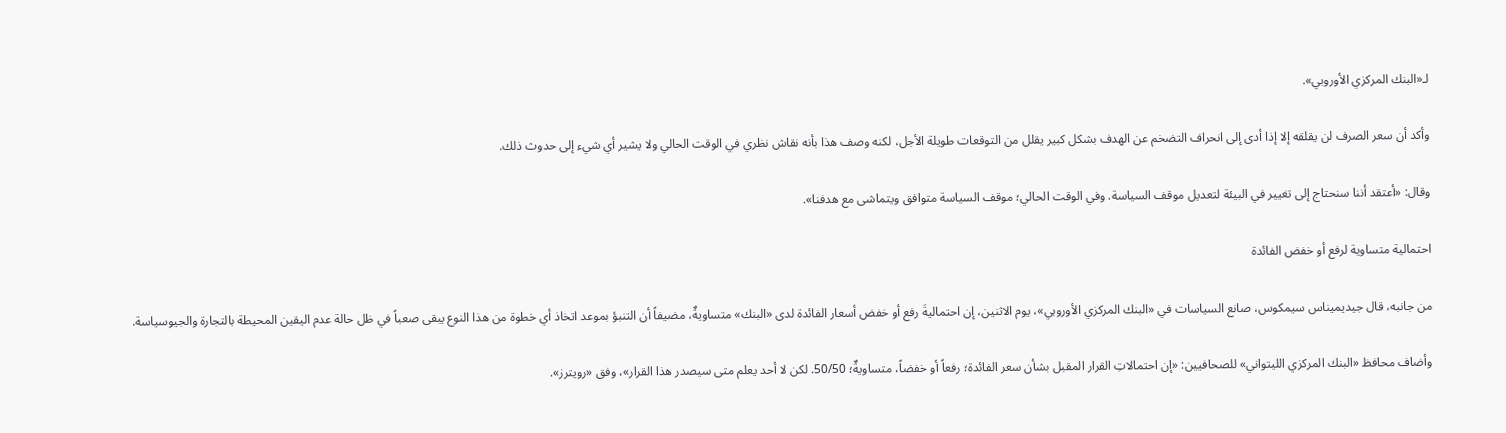لـ«البنك المركزي الأوروبي».

وأكد أن سعر الصرف لن يقلقه إلا إذا أدى إلى انحراف التضخم عن الهدف بشكل كبير يقلل من التوقعات طويلة الأجل، لكنه وصف هذا بأنه نقاش نظري في الوقت الحالي ولا يشير أي شيء إلى حدوث ذلك.

وقال: «أعتقد أننا سنحتاج إلى تغيير في البيئة لتعديل موقف السياسة. وفي الوقت الحالي؛ موقف السياسة متوافق ويتماشى مع هدفنا».

احتمالية متساوية لرفع أو خفض الفائدة

من جانبه، قال جيديميناس سيمكوس، صانع السياسات في «البنك المركزي الأوروبي»، يوم الاثنين، إن احتماليةَ رفع أو خفض أسعار الفائدة لدى «البنك» متساويةٌ، مضيفاً أن التنبؤ بموعد اتخاذ أي خطوة من هذا النوع يبقى صعباً في ظل حالة عدم اليقين المحيطة بالتجارة والجيوسياسة.

وأضاف محافظ «البنك المركزي الليتواني» للصحافيين: «إن احتمالاتِ القرار المقبل بشأن سعر الفائدة؛ رفعاً أو خفضاً، متساويةٌ؛ 50/50. لكن لا أحد يعلم متى سيصدر هذا القرار»، وفق «رويترز».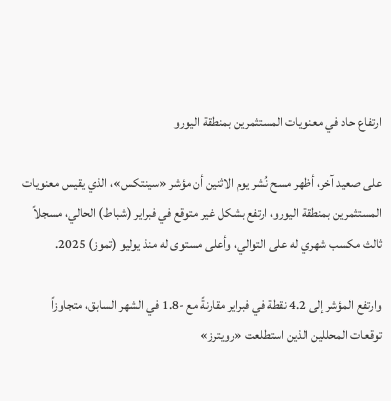ارتفاع حاد في معنويات المستثمرين بمنطقة اليورو

على صعيد آخر، أظهر مسح نُشر يوم الاثنين أن مؤشر «سينتكس»، الذي يقيس معنويات المستثمرين بمنطقة اليورو، ارتفع بشكل غير متوقع في فبراير (شباط) الحالي، مسجلاً ثالث مكسب شهري له على التوالي، وأعلى مستوى له منذ يوليو (تموز) 2025.

وارتفع المؤشر إلى 4.2 نقطة في فبراير مقارنةً مع -1.8 في الشهر السابق، متجاوزاً توقعات المحللين الذين استطلعت «رويترز»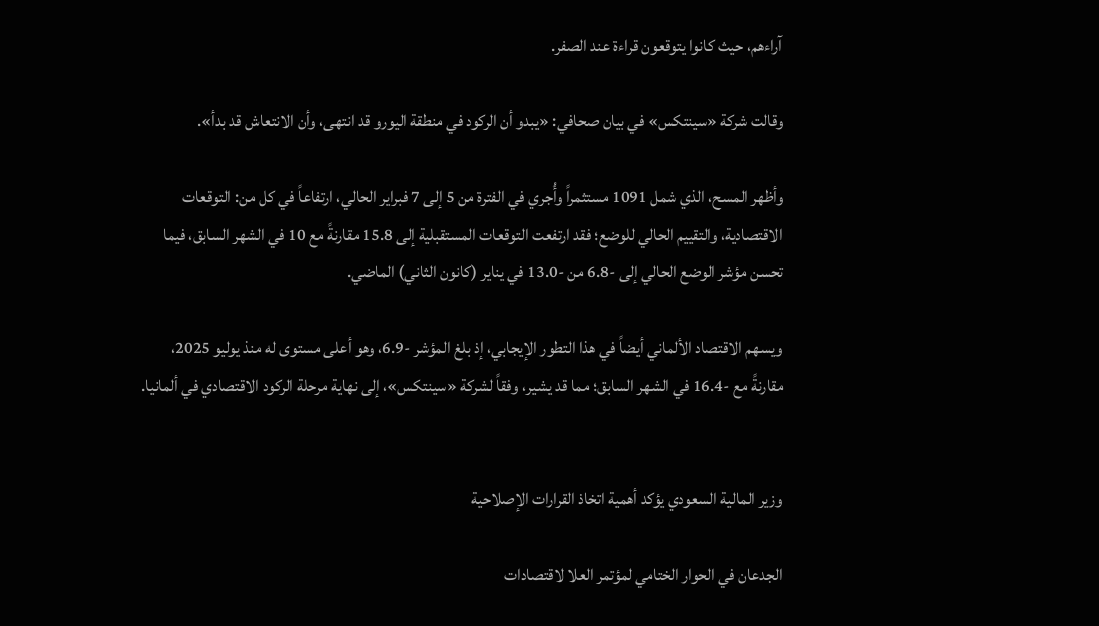آراءهم، حيث كانوا يتوقعون قراءة عند الصفر.

وقالت شركة «سينتكس» في بيان صحافي: «يبدو أن الركود في منطقة اليورو قد انتهى، وأن الانتعاش قد بدأ».

وأظهر المسح، الذي شمل 1091 مستثمراً وأُجري في الفترة من 5 إلى 7 فبراير الحالي، ارتفاعاً في كل من: التوقعات الاقتصادية، والتقييم الحالي للوضع؛ فقد ارتفعت التوقعات المستقبلية إلى 15.8 مقارنةً مع 10 في الشهر السابق، فيما تحسن مؤشر الوضع الحالي إلى -6.8 من -13.0 في يناير (كانون الثاني) الماضي.

ويسهم الاقتصاد الألماني أيضاً في هذا التطور الإيجابي، إذ بلغ المؤشر -6.9، وهو أعلى مستوى له منذ يوليو 2025، مقارنةً مع -16.4 في الشهر السابق؛ مما قد يشير، وفقاً لشركة «سينتكس»، إلى نهاية مرحلة الركود الاقتصادي في ألمانيا.


وزير المالية السعودي يؤكد أهمية اتخاذ القرارات الإصلاحية

الجدعان في الحوار الختامي لمؤتمر العلا لاقتصادات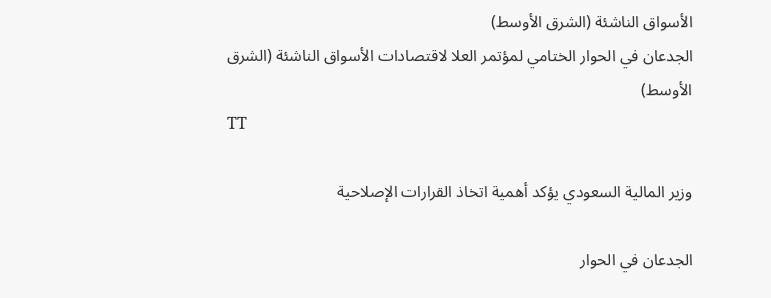الأسواق الناشئة (الشرق الأوسط)
الجدعان في الحوار الختامي لمؤتمر العلا لاقتصادات الأسواق الناشئة (الشرق الأوسط)
TT

وزير المالية السعودي يؤكد أهمية اتخاذ القرارات الإصلاحية

الجدعان في الحوار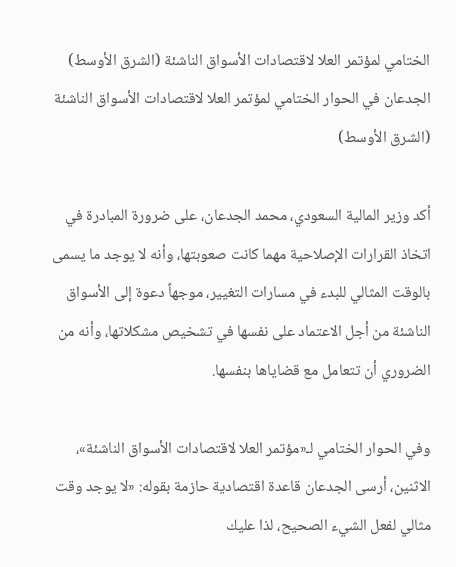الختامي لمؤتمر العلا لاقتصادات الأسواق الناشئة (الشرق الأوسط)
الجدعان في الحوار الختامي لمؤتمر العلا لاقتصادات الأسواق الناشئة (الشرق الأوسط)

أكد وزير المالية السعودي، محمد الجدعان، على ضرورة المبادرة في اتخاذ القرارات الإصلاحية مهما كانت صعوبتها، وأنه لا يوجد ما يسمى بالوقت المثالي للبدء في مسارات التغيير، موجهاً دعوة إلى الأسواق الناشئة من أجل الاعتماد على نفسها في تشخيص مشكلاتها، وأنه من الضروري أن تتعامل مع قضاياها بنفسها.

وفي الحوار الختامي لـ«مؤتمر العلا لاقتصادات الأسواق الناشئة»، الاثنين، أرسى الجدعان قاعدة اقتصادية حازمة بقوله: «لا يوجد وقت مثالي لفعل الشيء الصحيح، لذا عليك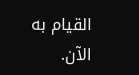القيام به الآن.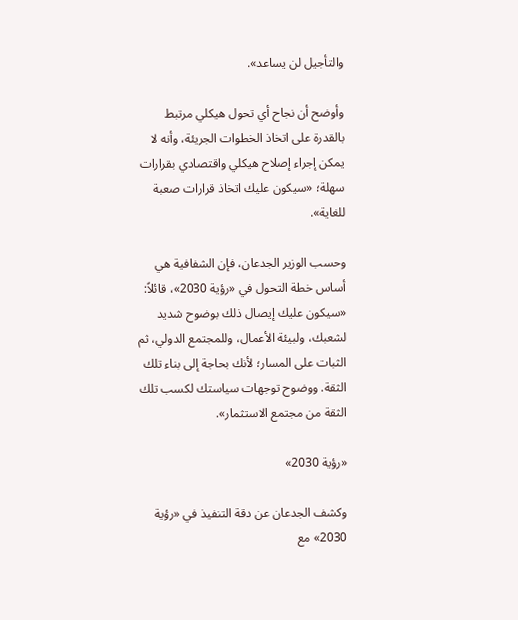والتأجيل لن يساعد».

وأوضح أن نجاح أي تحول هيكلي مرتبط بالقدرة على اتخاذ الخطوات الجريئة، وأنه لا يمكن إجراء إصلاح هيكلي واقتصادي بقرارات سهلة؛ «سيكون عليك اتخاذ قرارات صعبة للغاية».

وحسب الوزير الجدعان، فإن الشفافية هي أساس خطة التحول في «رؤية 2030»، قائلاً: «سيكون عليك إيصال ذلك بوضوح شديد لشعبك، ولبيئة الأعمال، وللمجتمع الدولي، ثم الثبات على المسار؛ لأنك بحاجة إلى بناء تلك الثقة. ووضوح توجهات سياستك لكسب تلك الثقة من مجتمع الاستثمار».

«رؤية 2030»

وكشف الجدعان عن دقة التنفيذ في «رؤية 2030» مع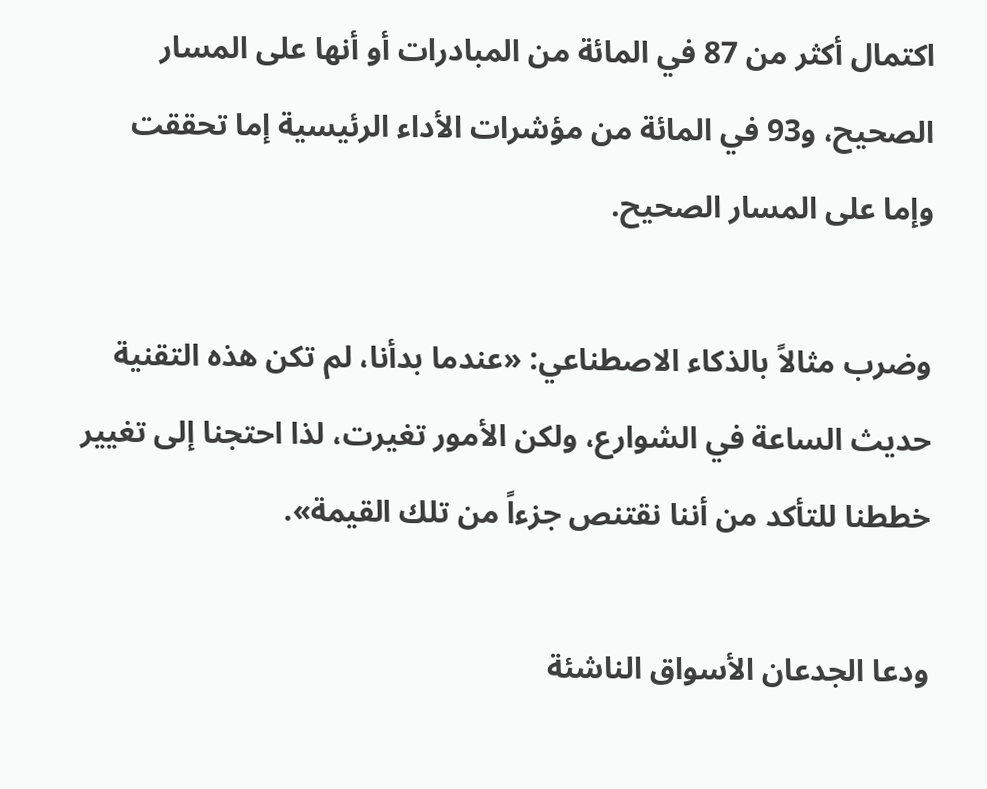اكتمال أكثر من 87 في المائة من المبادرات أو أنها على المسار الصحيح، و93 في المائة من مؤشرات الأداء الرئيسية إما تحققت وإما على المسار الصحيح.

وضرب مثالاً بالذكاء الاصطناعي: «عندما بدأنا، لم تكن هذه التقنية حديث الساعة في الشوارع، ولكن الأمور تغيرت، لذا احتجنا إلى تغيير خططنا للتأكد من أننا نقتنص جزءاً من تلك القيمة».

ودعا الجدعان الأسواق الناشئة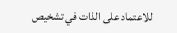للاعتماد على الذات في تشخيص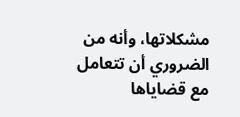مشكلاتها، وأنه من الضروري أن تتعامل مع قضاياها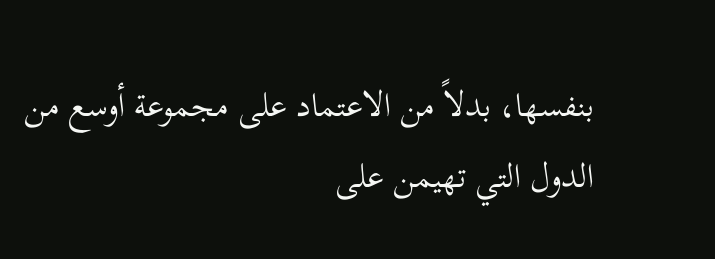بنفسها، بدلاً من الاعتماد على مجموعة أوسع من الدول التي تهيمن على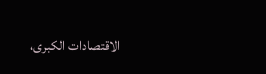الاقتصادات الكبرى،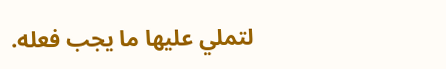لتملي عليها ما يجب فعله.